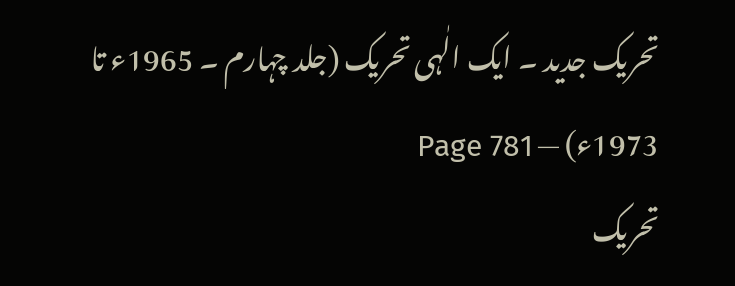تحریک جدید ۔ ایک الٰہی تحریک (جلد چہارم ۔ 1965ء تا 1973ء) — Page 781
تحریک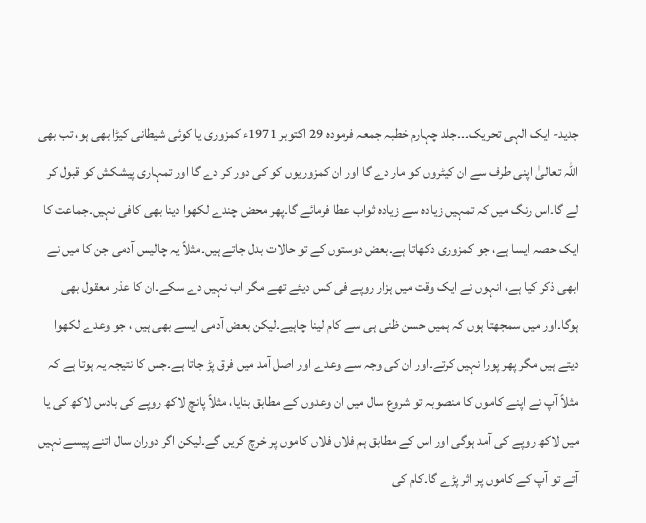جدید- ایک الہی تحریک۔۔۔جلد چہارم خطبہ جمعہ فرموده 29 اکتوبر 1971ء کمزوری یا کوئی شیطانی کیڑا بھی ہو، تب بھی اللہ تعالیٰ اپنی طرف سے ان کیٹروں کو مار دے گا اور ان کمزوریوں کو کی دور کر دے گا اور تمہاری پیشکش کو قبول کر لے گا۔اس رنگ میں کہ تمہیں زیادہ سے زیادہ ثواب عطا فرمائے گا۔پھر محض چندے لکھوا دینا بھی کافی نہیں۔جماعت کا ایک حصہ ایسا ہے، جو کمزوری دکھاتا ہے۔بعض دوستوں کے تو حالات بدل جاتے ہیں۔مثلاً یہ چالیس آدمی جن کا میں نے ابھی ذکر کیا ہے، انہوں نے ایک وقت میں ہزار روپے فی کس دیئے تھے مگر اب نہیں دے سکے۔ان کا عذر معقول بھی ہوگا۔اور میں سمجھتا ہوں کہ ہمیں حسن ظنی ہی سے کام لینا چاہیے۔لیکن بعض آدمی ایسے بھی ہیں ، جو وعدے لکھوا دیتے ہیں مگر پھر پورا نہیں کرتے۔اور ان کی وجہ سے وعدے اور اصل آمد میں فرق پڑ جاتا ہے۔جس کا نتیجہ یہ ہوتا ہے کہ مثلاً آپ نے اپنے کاموں کا منصوبہ تو شروع سال میں ان وعدوں کے مطابق بنایا، مثلاً پانچ لاکھ روپے کی بادس لاکھ کی یا میں لاکھ روپے کی آمد ہوگی اور اس کے مطابق ہم فلاں فلاں کاموں پر خرچ کریں گے۔لیکن اگر دوران سال اتنے پیسے نہیں آتے تو آپ کے کاموں پر اثر پڑے گا۔کام کی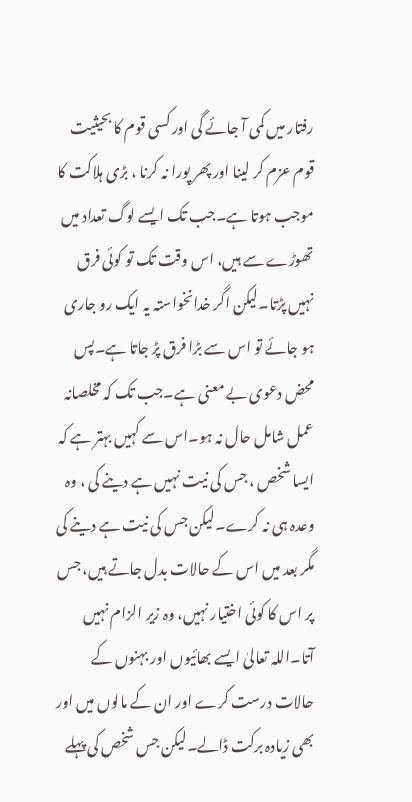رفتار میں کمی آ جائے گی اور کسی قوم کا بحیثیت قوم عزم کر لینا اور پھر پورا نہ کرنا ، بڑی ہلاکت کا موجب ہوتا ہے۔جب تک ایسے لوگ تعداد میں تھوڑے سے ہیں، اس وقت تک تو کوئی فرق نہیں پڑتا۔لیکن اگر خدانخواستہ یہ ایک رو جاری ہو جائے تو اس سے بڑا فرق پڑ جاتا ہے۔پس محض دعوی بے معنی ہے۔جب تک کہ مخلصانہ عمل شامل حال نہ ہو۔اس سے کہیں بہتر ہے کہ ایسا شخص ، جس کی نیت نہیں ہے دینے کی ، وہ وعدہ ہی نہ کرے۔لیکن جس کی نیت ہے دینے کی مگر بعد میں اس کے حالات بدل جاتے ہیں، جس پر اس کا کوئی اختیار نہیں، وہ زیر الزام نہیں آتا۔اللہ تعالیٰ ایسے بھائیوں اور بہنوں کے حالات درست کرے اور ان کے مالوں میں اور بھی زیادہ برکت ڈالے۔لیکن جس شخص کی پہلے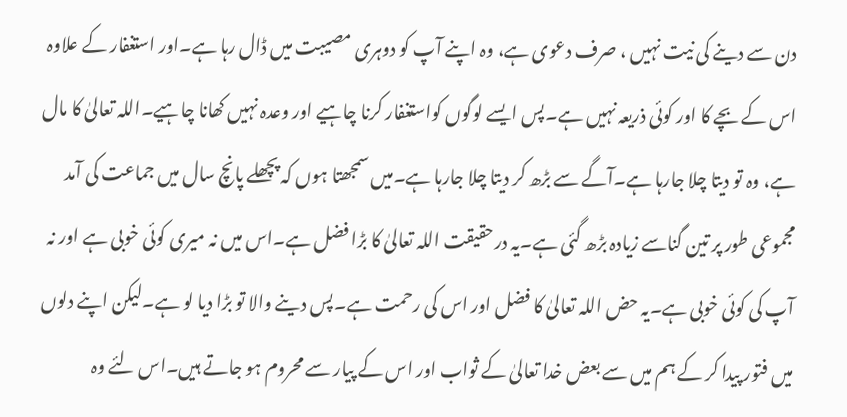دن سے دینے کی نیت نہیں ، صرف دعوی ہے، وہ اپنے آپ کو دوہری مصیبت میں ڈال رہا ہے۔اور استغفار کے علاوہ اس کے بچے کا اور کوئی ذریعہ نہیں ہے۔پس ایسے لوگوں کواستغفار کرنا چاہیے اور وعدہ نہیں کھانا چاہیے۔اللہ تعالیٰ کا مال ہے، وہ تو دیتا چلا جارہا ہے۔آگے سے بڑھ کر دیتا چلا جارہا ہے۔میں سمجھتا ہوں کہ پچھلے پانچ سال میں جماعت کی آمد مجموعی طور پر تین گناسے زیادہ بڑھ گئی ہے۔یہ درحقیقت اللہ تعالیٰ کا بڑا فضل ہے۔اس میں نہ میری کوئی خوبی ہے اور نہ آپ کی کوئی خوبی ہے۔یہ حض اللہ تعالیٰ کا فضل اور اس کی رحمت ہے۔پس دینے والا تو بڑا دیا لو ہے۔لیکن اپنے دلوں میں فتور پیدا کر کے ہم میں سے بعض خدا تعالیٰ کے ثواب اور اس کے پیار سے محروم ہو جاتے ہیں۔اس لئے وہ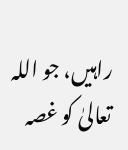راہیں، جو اللہ تعالیٰ کو غصہ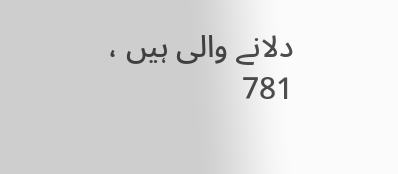دلانے والی ہیں ، 781